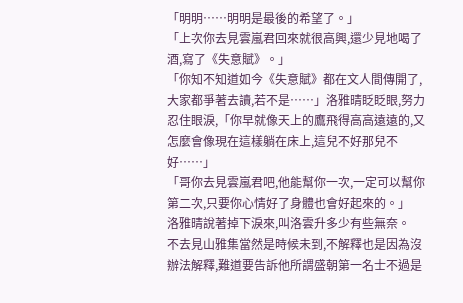「明明……明明是最後的希望了。」
「上次你去見雲嵐君回來就很高興,還少見地喝了酒,寫了《失意賦》。」
「你知不知道如今《失意賦》都在文人間傳開了,大家都爭著去讀,若不是……」洛雅晴眨眨眼,努力忍住眼淚,「你早就像天上的鷹飛得高高遠遠的,又怎麼會像現在這樣躺在床上,這兒不好那兒不好……」
「哥你去見雲嵐君吧,他能幫你一次,一定可以幫你第二次,只要你心情好了身體也會好起來的。」
洛雅晴說著掉下淚來,叫洛雲升多少有些無奈。
不去見山雅集當然是時候未到,不解釋也是因為沒辦法解釋,難道要告訴他所謂盛朝第一名士不過是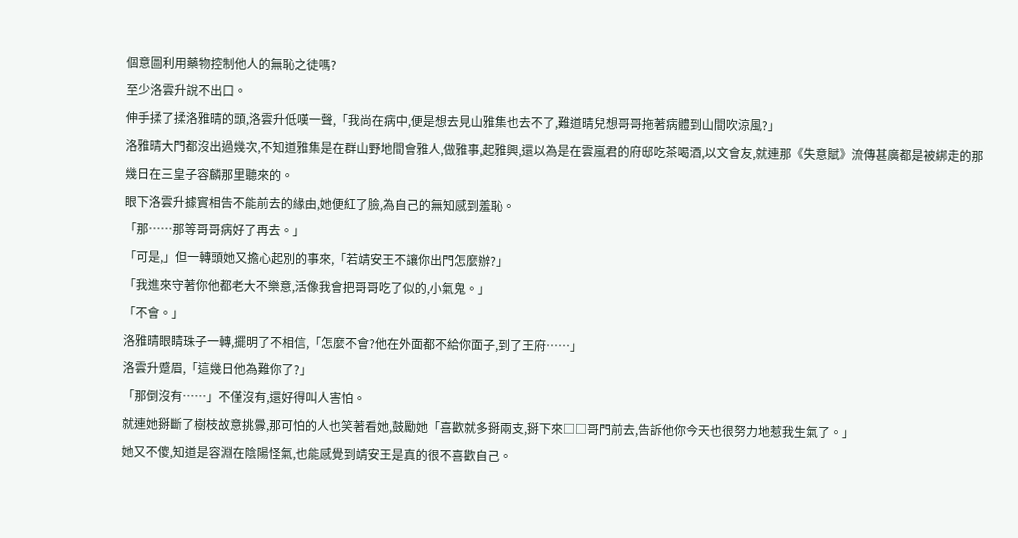個意圖利用藥物控制他人的無恥之徒嗎?
至少洛雲升說不出口。
伸手揉了揉洛雅晴的頭,洛雲升低嘆一聲,「我尚在病中,便是想去見山雅集也去不了,難道晴兒想哥哥拖著病體到山間吹涼風?」
洛雅晴大門都沒出過幾次,不知道雅集是在群山野地間會雅人,做雅事,起雅興,還以為是在雲嵐君的府邸吃茶喝酒,以文會友,就連那《失意賦》流傳甚廣都是被綁走的那幾日在三皇子容麟那里聽來的。
眼下洛雲升據實相告不能前去的緣由,她便紅了臉,為自己的無知感到羞恥。
「那……那等哥哥病好了再去。」
「可是,」但一轉頭她又擔心起別的事來,「若靖安王不讓你出門怎麼辦?」
「我進來守著你他都老大不樂意,活像我會把哥哥吃了似的,小氣鬼。」
「不會。」
洛雅晴眼睛珠子一轉,擺明了不相信,「怎麼不會?他在外面都不給你面子,到了王府……」
洛雲升蹙眉,「這幾日他為難你了?」
「那倒沒有……」不僅沒有,還好得叫人害怕。
就連她掰斷了樹枝故意挑釁,那可怕的人也笑著看她,鼓勵她「喜歡就多掰兩支,掰下來□□哥門前去,告訴他你今天也很努力地惹我生氣了。」
她又不傻,知道是容淵在陰陽怪氣,也能感覺到靖安王是真的很不喜歡自己。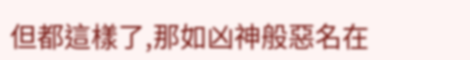但都這樣了,那如凶神般惡名在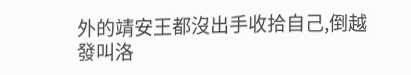外的靖安王都沒出手收拾自己,倒越發叫洛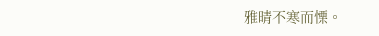雅晴不寒而慄。